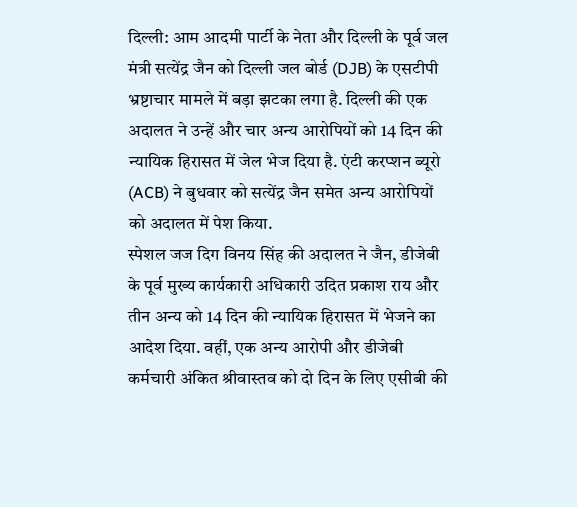दिल्ली: आम आदमी पार्टी के नेता और दिल्ली के पूर्व जल मंत्री सत्येंद्र जैन को दिल्ली जल बोर्ड (DJB) के एसटीपी भ्रष्टाचार मामले में बड़ा झटका लगा है. दिल्ली की एक अदालत ने उन्हें और चार अन्य आरोपियों को 14 दिन की न्यायिक हिरासत में जेल भेज दिया है. एंटी करप्शन ब्यूरो (ACB) ने बुधवार को सत्येंद्र जैन समेत अन्य आरोपियों को अदालत में पेश किया.
स्पेशल जज दिग विनय सिंह की अदालत ने जैन, डीजेबी के पूर्व मुख्य कार्यकारी अधिकारी उदित प्रकाश राय और तीन अन्य को 14 दिन की न्यायिक हिरासत में भेजने का आदेश दिया. वहीं, एक अन्य आरोपी और डीजेबी कर्मचारी अंकित श्रीवास्तव को दो दिन के लिए एसीबी की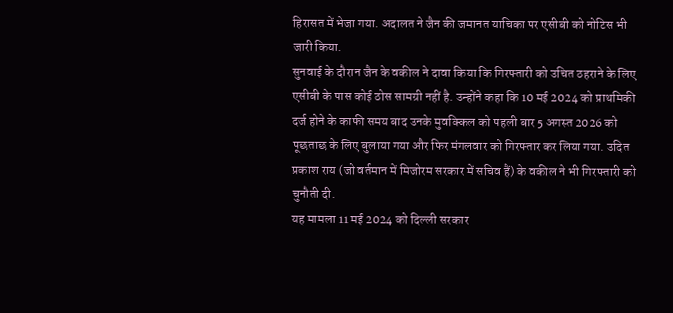हिरासत में भेजा गया. अदालत ने जैन की जमानत याचिका पर एसीबी को नोटिस भी जारी किया.
सुनवाई के दौरान जैन के वकील ने दावा किया कि गिरफ्तारी को उचित ठहराने के लिए एसीबी के पास कोई ठोस सामग्री नहीं है. उन्होंने कहा कि 10 मई 2024 को प्राथमिकी दर्ज होने के काफी समय बाद उनके मुवक्किल को पहली बार 5 अगस्त 2026 को पूछताछ के लिए बुलाया गया और फिर मंगलवार को गिरफ्तार कर लिया गया. उदित प्रकाश राय (जो वर्तमान में मिजोरम सरकार में सचिव हैं) के वकील ने भी गिरफ्तारी को चुनौती दी.
यह मामला 11 मई 2024 को दिल्ली सरकार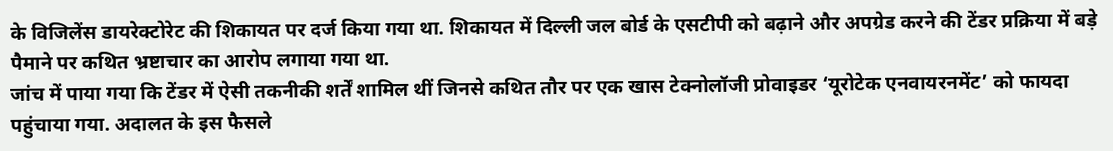के विजिलेंस डायरेक्टोरेट की शिकायत पर दर्ज किया गया था. शिकायत में दिल्ली जल बोर्ड के एसटीपी को बढ़ाने और अपग्रेड करने की टेंडर प्रक्रिया में बड़े पैमाने पर कथित भ्रष्टाचार का आरोप लगाया गया था.
जांच में पाया गया कि टेंडर में ऐसी तकनीकी शर्तें शामिल थीं जिनसे कथित तौर पर एक खास टेक्नोलॉजी प्रोवाइडर ‘यूरोटेक एनवायरनमेंट’ को फायदा पहुंचाया गया. अदालत के इस फैसले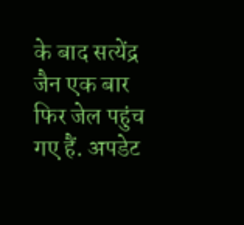के बाद सत्येंद्र जैन एक बार फिर जेल पहुंच गए हैं. अपडेट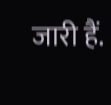जारी हैं.